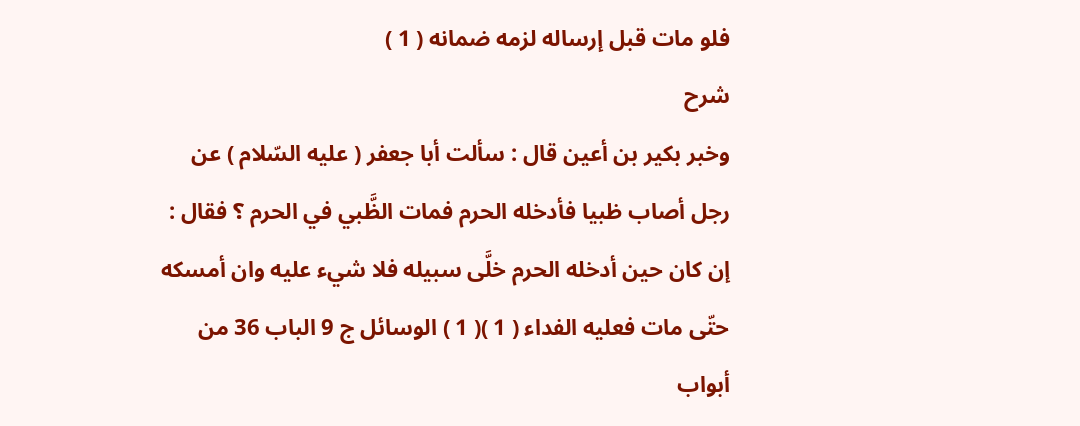فلو مات قبل إرساله لزمه ضمانه ( 1 )
شرح
وخبر بكير بن أعين قال : سألت أبا جعفر ( عليه السّلام ) عن رجل أصاب ظبيا فأدخله الحرم فمات الظَّبي في الحرم ؟ فقال : إن كان حين أدخله الحرم خلَّى سبيله فلا شيء عليه وان أمسكه حتّى مات فعليه الفداء ( 1 )( 1 ) الوسائل ج 9 الباب 36 من أبواب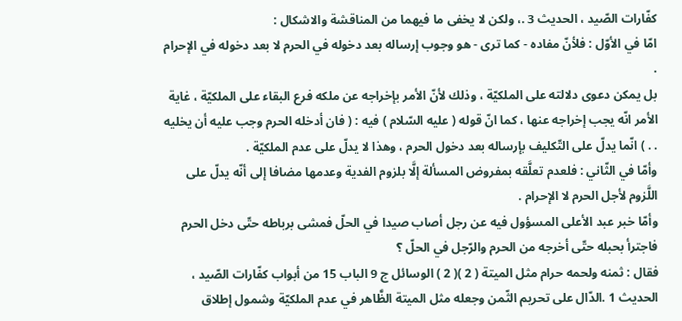كفّارات الصّيد ، الحديث 3 .، ولكن لا يخفى ما فيهما من المناقشة والاشكال :
امّا في الأوّل : فلأنّ مفاده - كما ترى - هو وجوب إرساله بعد دخوله في الحرم لا بعد دخوله في الإحرام .
بل يمكن دعوى دلالته على الملكيّة ، وذلك لأنّ الأمر بإخراجه عن ملكه فرع البقاء على الملكيّة ، غاية الأمر انّه يجب إخراجه عنها ، كما انّ قوله ( عليه السّلام ) فيه : ( فان أدخله الحرم وجب عليه أن يخليه . . ) انّما يدلّ على التّكليف بإرساله بعد دخول الحرم ، وهذا لا يدلّ على عدم الملكيّة .
وأمّا في الثّاني : فلعدم تعلَّقه بمفروض المسألة إلَّا بلزوم الفدية وعدمها مضافا إلى أنّه يدلّ على اللَّزوم لأجل الحرم لا الإحرام .
وأمّا خبر عبد الأعلى المسؤول فيه عن رجل أصاب صيدا في الحلّ فمشى برباطه حتّى دخل الحرم فاجترأ بحبله حتّى أخرجه من الحرم والرّجل في الحلّ ؟
فقال : ثمنه ولحمه حرام مثل الميتة ( 2 )( 2 ) الوسائل ج 9 الباب 15 من أبواب كفّارات الصّيد ، الحديث 1 .الدّال على تحريم الثّمن وجعله مثل الميتة الظَّاهر في عدم الملكيّة وشمول إطلاق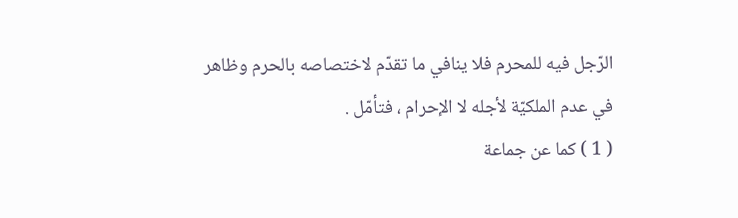الرّجل فيه للمحرم فلا ينافي ما تقدّم لاختصاصه بالحرم وظاهر في عدم الملكيّة لأجله لا الإحرام ، فتأمّل .
( 1 ) كما عن جماعة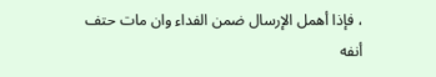، فإذا أهمل الإرسال ضمن الفداء وان مات حتف أنفه